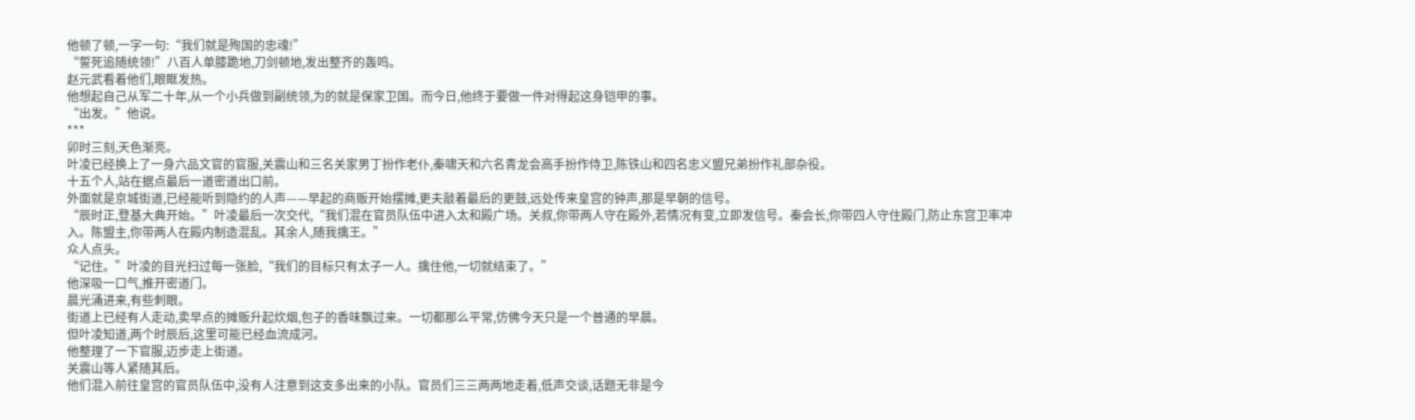他顿了顿,一字一句:“我们就是殉国的忠魂!”
“誓死追随统领!”八百人单膝跪地,刀剑顿地,发出整齐的轰鸣。
赵元武看着他们,眼眶发热。
他想起自己从军二十年,从一个小兵做到副统领,为的就是保家卫国。而今日,他终于要做一件对得起这身铠甲的事。
“出发。”他说。
***
卯时三刻,天色渐亮。
叶凌已经换上了一身六品文官的官服,关震山和三名关家男丁扮作老仆,秦啸天和六名青龙会高手扮作侍卫,陈铁山和四名忠义盟兄弟扮作礼部杂役。
十五个人,站在据点最后一道密道出口前。
外面就是京城街道,已经能听到隐约的人声——早起的商贩开始摆摊,更夫敲着最后的更鼓,远处传来皇宫的钟声,那是早朝的信号。
“辰时正,登基大典开始。”叶凌最后一次交代,“我们混在官员队伍中进入太和殿广场。关叔,你带两人守在殿外,若情况有变,立即发信号。秦会长,你带四人守住殿门,防止东宫卫率冲入。陈盟主,你带两人在殿内制造混乱。其余人,随我擒王。”
众人点头。
“记住。”叶凌的目光扫过每一张脸,“我们的目标只有太子一人。擒住他,一切就结束了。”
他深吸一口气,推开密道门。
晨光涌进来,有些刺眼。
街道上已经有人走动,卖早点的摊贩升起炊烟,包子的香味飘过来。一切都那么平常,仿佛今天只是一个普通的早晨。
但叶凌知道,两个时辰后,这里可能已经血流成河。
他整理了一下官服,迈步走上街道。
关震山等人紧随其后。
他们混入前往皇宫的官员队伍中,没有人注意到这支多出来的小队。官员们三三两两地走着,低声交谈,话题无非是今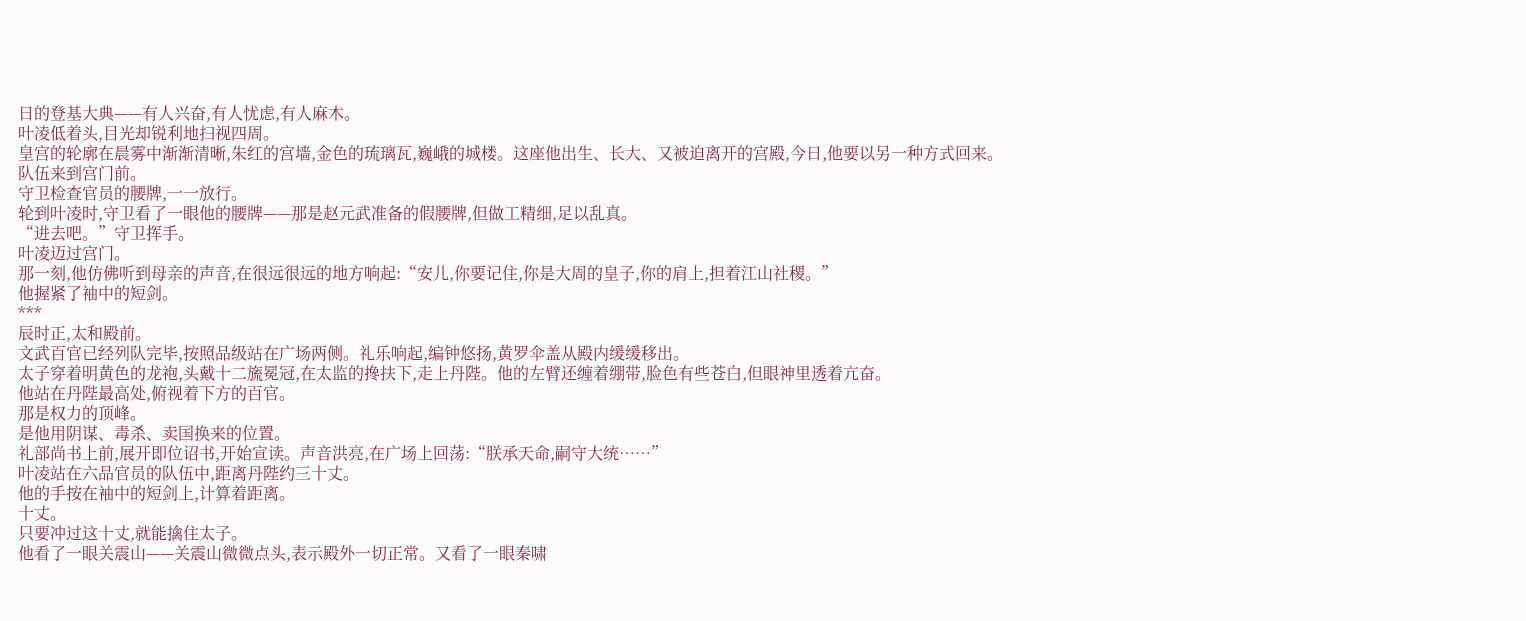日的登基大典——有人兴奋,有人忧虑,有人麻木。
叶凌低着头,目光却锐利地扫视四周。
皇宫的轮廓在晨雾中渐渐清晰,朱红的宫墙,金色的琉璃瓦,巍峨的城楼。这座他出生、长大、又被迫离开的宫殿,今日,他要以另一种方式回来。
队伍来到宫门前。
守卫检查官员的腰牌,一一放行。
轮到叶凌时,守卫看了一眼他的腰牌——那是赵元武准备的假腰牌,但做工精细,足以乱真。
“进去吧。”守卫挥手。
叶凌迈过宫门。
那一刻,他仿佛听到母亲的声音,在很远很远的地方响起:“安儿,你要记住,你是大周的皇子,你的肩上,担着江山社稷。”
他握紧了袖中的短剑。
***
辰时正,太和殿前。
文武百官已经列队完毕,按照品级站在广场两侧。礼乐响起,编钟悠扬,黄罗伞盖从殿内缓缓移出。
太子穿着明黄色的龙袍,头戴十二旒冕冠,在太监的搀扶下,走上丹陛。他的左臂还缠着绷带,脸色有些苍白,但眼神里透着亢奋。
他站在丹陛最高处,俯视着下方的百官。
那是权力的顶峰。
是他用阴谋、毒杀、卖国换来的位置。
礼部尚书上前,展开即位诏书,开始宣读。声音洪亮,在广场上回荡:“朕承天命,嗣守大统……”
叶凌站在六品官员的队伍中,距离丹陛约三十丈。
他的手按在袖中的短剑上,计算着距离。
十丈。
只要冲过这十丈,就能擒住太子。
他看了一眼关震山——关震山微微点头,表示殿外一切正常。又看了一眼秦啸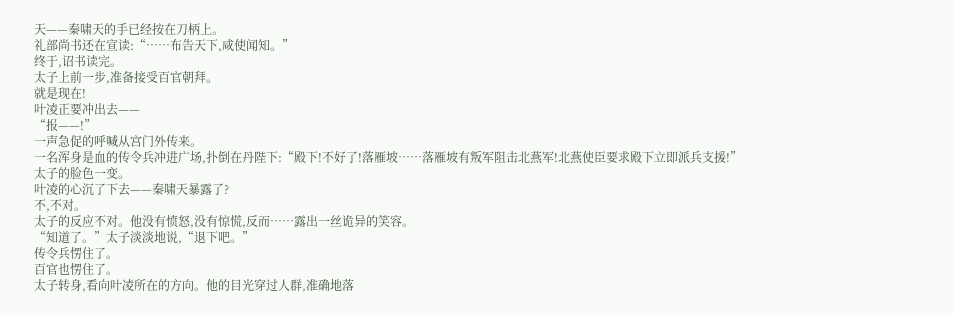天——秦啸天的手已经按在刀柄上。
礼部尚书还在宣读:“……布告天下,咸使闻知。”
终于,诏书读完。
太子上前一步,准备接受百官朝拜。
就是现在!
叶凌正要冲出去——
“报——!”
一声急促的呼喊从宫门外传来。
一名浑身是血的传令兵冲进广场,扑倒在丹陛下:“殿下!不好了!落雁坡……落雁坡有叛军阻击北燕军!北燕使臣要求殿下立即派兵支援!”
太子的脸色一变。
叶凌的心沉了下去——秦啸天暴露了?
不,不对。
太子的反应不对。他没有愤怒,没有惊慌,反而……露出一丝诡异的笑容。
“知道了。”太子淡淡地说,“退下吧。”
传令兵愣住了。
百官也愣住了。
太子转身,看向叶凌所在的方向。他的目光穿过人群,准确地落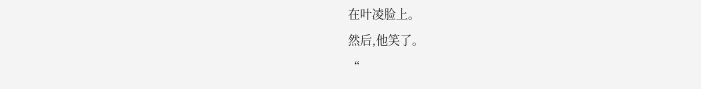在叶凌脸上。
然后,他笑了。
“